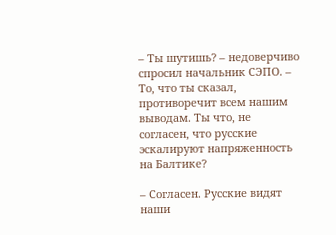– Ты шутишь? – недоверчиво спросил начальник СЭПО. – То, что ты сказал, противоречит всем нашим выводам. Ты что, не согласен, что русские эскалируют напряженность на Балтике?

– Согласен. Русские видят наши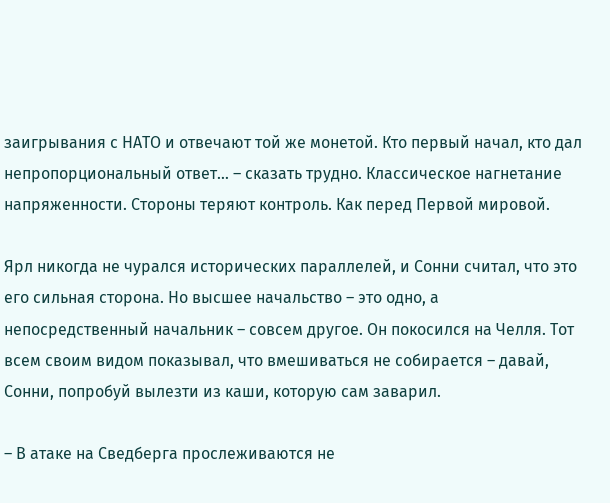заигрывания с НАТО и отвечают той же монетой. Кто первый начал, кто дал непропорциональный ответ… – сказать трудно. Классическое нагнетание напряженности. Стороны теряют контроль. Как перед Первой мировой.

Ярл никогда не чурался исторических параллелей, и Сонни считал, что это его сильная сторона. Но высшее начальство – это одно, а непосредственный начальник – совсем другое. Он покосился на Челля. Тот всем своим видом показывал, что вмешиваться не собирается – давай, Сонни, попробуй вылезти из каши, которую сам заварил.

– В атаке на Сведберга прослеживаются не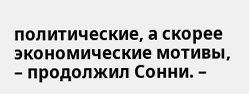политические, а скорее экономические мотивы, – продолжил Сонни. –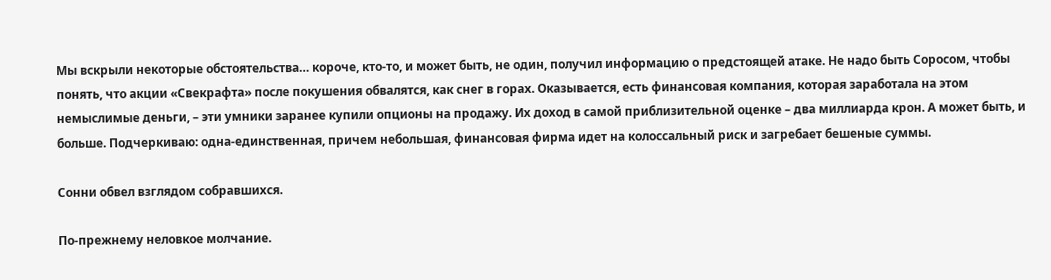Мы вскрыли некоторые обстоятельства… короче, кто-то, и может быть, не один, получил информацию о предстоящей атаке. Не надо быть Соросом, чтобы понять, что акции «Свекрафта» после покушения обвалятся, как снег в горах. Оказывается, есть финансовая компания, которая заработала на этом немыслимые деньги, – эти умники заранее купили опционы на продажу. Их доход в самой приблизительной оценке – два миллиарда крон. А может быть, и больше. Подчеркиваю: одна-единственная, причем небольшая, финансовая фирма идет на колоссальный риск и загребает бешеные суммы.

Сонни обвел взглядом собравшихся.

По-прежнему неловкое молчание.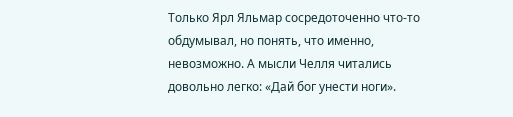Только Ярл Яльмар сосредоточенно что-то обдумывал, но понять, что именно, невозможно. А мысли Челля читались довольно легко: «Дай бог унести ноги».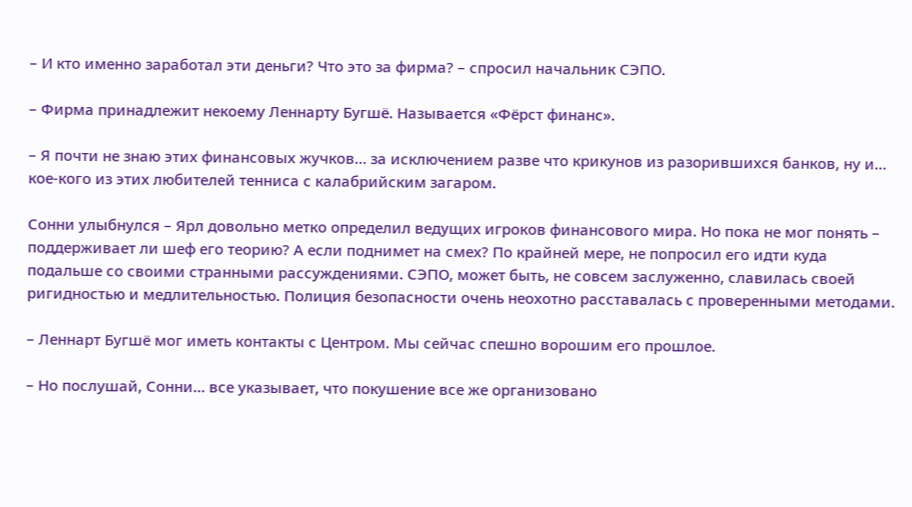– И кто именно заработал эти деньги? Что это за фирма? – спросил начальник СЭПО.

– Фирма принадлежит некоему Леннарту Бугшё. Называется «Фёрст финанс».

– Я почти не знаю этих финансовых жучков… за исключением разве что крикунов из разорившихся банков, ну и… кое-кого из этих любителей тенниса с калабрийским загаром.

Сонни улыбнулся – Ярл довольно метко определил ведущих игроков финансового мира. Но пока не мог понять – поддерживает ли шеф его теорию? А если поднимет на смех? По крайней мере, не попросил его идти куда подальше со своими странными рассуждениями. СЭПО, может быть, не совсем заслуженно, славилась своей ригидностью и медлительностью. Полиция безопасности очень неохотно расставалась с проверенными методами.

– Леннарт Бугшё мог иметь контакты с Центром. Мы сейчас спешно ворошим его прошлое.

– Но послушай, Сонни… все указывает, что покушение все же организовано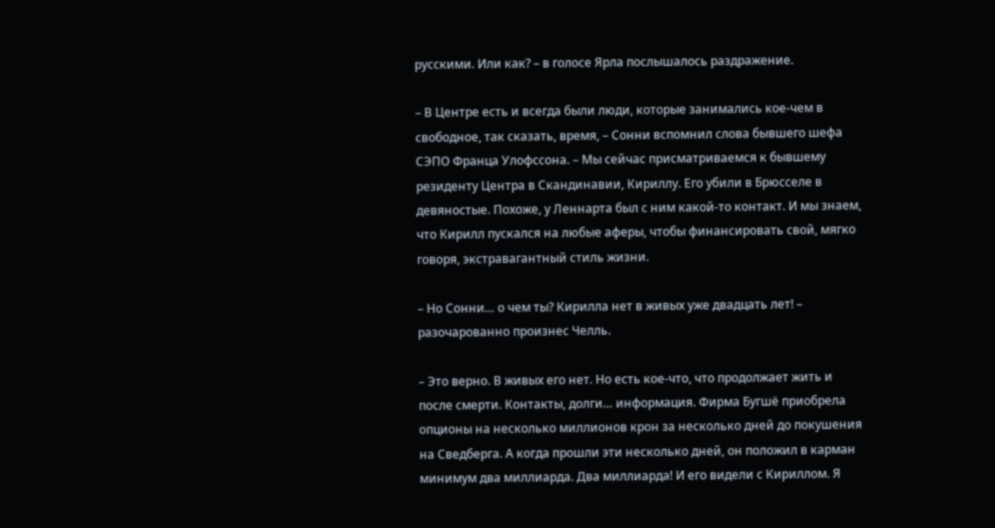русскими. Или как? – в голосе Ярла послышалось раздражение.

– В Центре есть и всегда были люди, которые занимались кое-чем в свободное, так сказать, время, – Сонни вспомнил слова бывшего шефа СЭПО Франца Улофссона. – Мы сейчас присматриваемся к бывшему резиденту Центра в Скандинавии, Кириллу. Его убили в Брюсселе в девяностые. Похоже, у Леннарта был с ним какой-то контакт. И мы знаем, что Кирилл пускался на любые аферы, чтобы финансировать свой, мягко говоря, экстравагантный стиль жизни.

– Но Сонни… о чем ты? Кирилла нет в живых уже двадцать лет! – разочарованно произнес Челль.

– Это верно. В живых его нет. Но есть кое-что, что продолжает жить и после смерти. Контакты, долги… информация. Фирма Бугшё приобрела опционы на несколько миллионов крон за несколько дней до покушения на Сведберга. А когда прошли эти несколько дней, он положил в карман минимум два миллиарда. Два миллиарда! И его видели с Кириллом. Я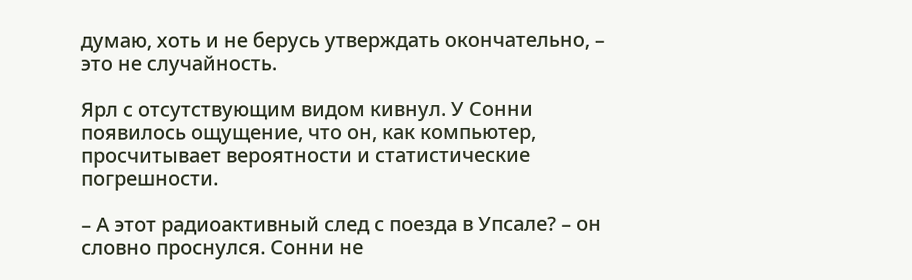думаю, хоть и не берусь утверждать окончательно, – это не случайность.

Ярл с отсутствующим видом кивнул. У Сонни появилось ощущение, что он, как компьютер, просчитывает вероятности и статистические погрешности.

– А этот радиоактивный след с поезда в Упсале? – он словно проснулся. Сонни не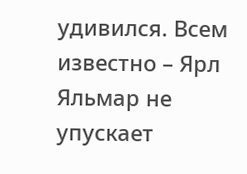удивился. Всем известно – Ярл Яльмар не упускает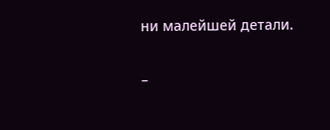ни малейшей детали.

–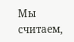Мы считаем,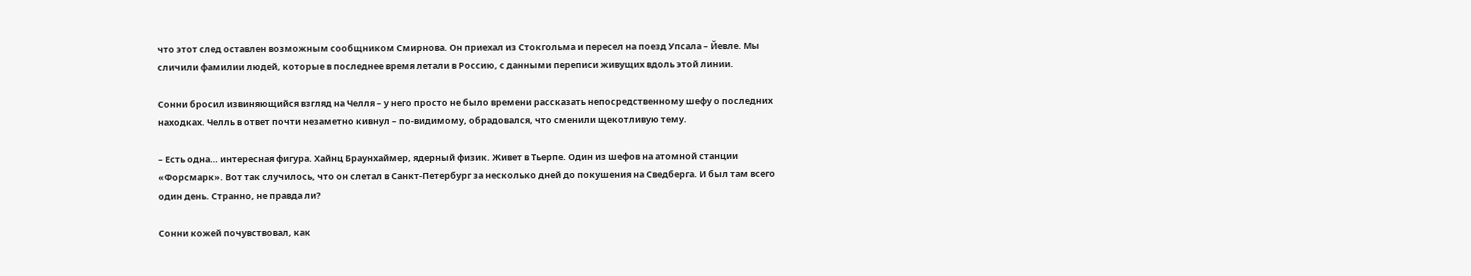что этот след оставлен возможным сообщником Смирнова. Он приехал из Стокгольма и пересел на поезд Упсала – Йевле. Мы сличили фамилии людей, которые в последнее время летали в Россию, с данными переписи живущих вдоль этой линии.

Сонни бросил извиняющийся взгляд на Челля – у него просто не было времени рассказать непосредственному шефу о последних находках. Челль в ответ почти незаметно кивнул – по-видимому, обрадовался, что сменили щекотливую тему.

– Есть одна… интересная фигура. Хайнц Браунхаймер, ядерный физик. Живет в Тьерпе. Один из шефов на атомной станции «Форсмарк». Вот так случилось, что он слетал в Санкт-Петербург за несколько дней до покушения на Сведберга. И был там всего один день. Странно, не правда ли?

Сонни кожей почувствовал, как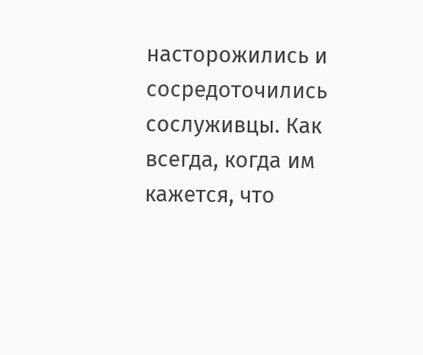насторожились и сосредоточились сослуживцы. Как всегда, когда им кажется, что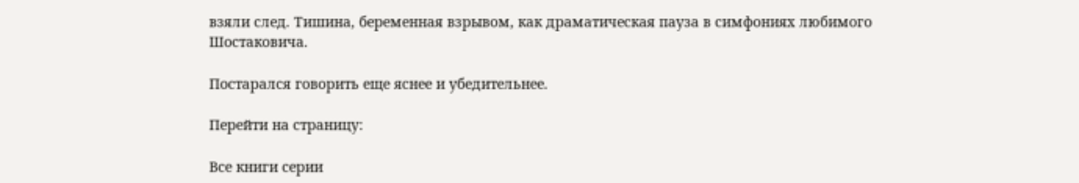взяли след. Тишина, беременная взрывом, как драматическая пауза в симфониях любимого Шостаковича.

Постарался говорить еще яснее и убедительнее.

Перейти на страницу:

Все книги серии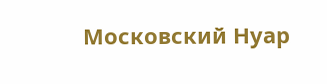Московский Нуар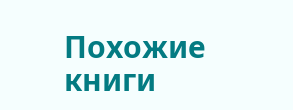Похожие книги